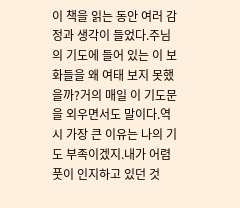이 책을 읽는 동안 여러 감정과 생각이 들었다.주님의 기도에 들어 있는 이 보화들을 왜 여태 보지 못했을까?거의 매일 이 기도문을 외우면서도 말이다.역시 가장 큰 이유는 나의 기도 부족이겠지.내가 어렴풋이 인지하고 있던 것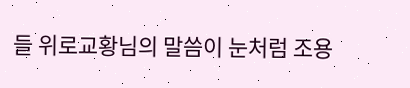들 위로교황님의 말씀이 눈처럼 조용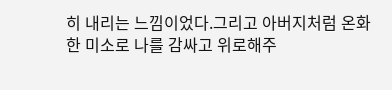히 내리는 느낌이었다.그리고 아버지처럼 온화한 미소로 나를 감싸고 위로해주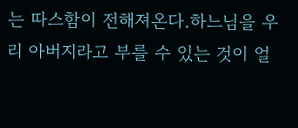는 따스함이 전해져온다.하느님을 우리 아버지라고 부를 수 있는 것이 얼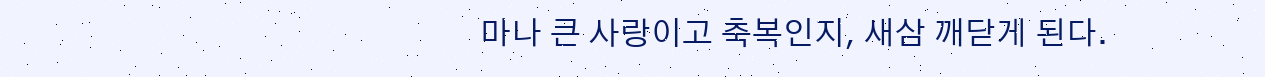마나 큰 사랑이고 축복인지, 새삼 깨닫게 된다.